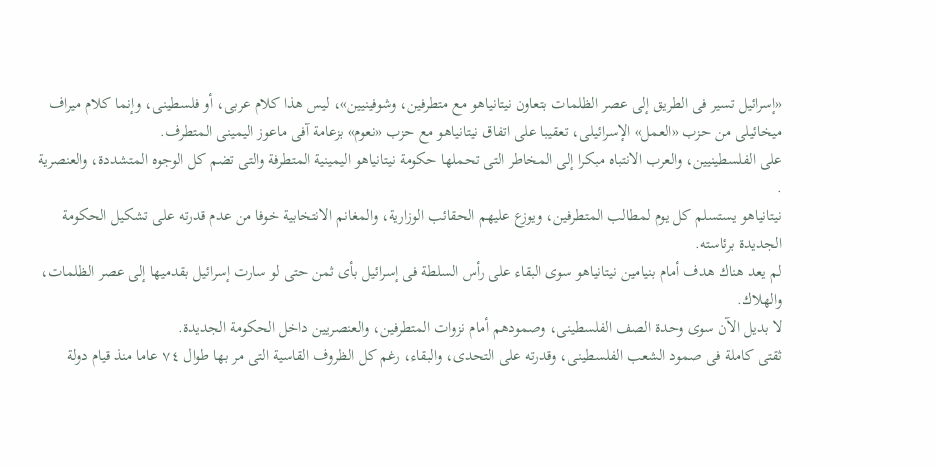«إسرائيل تسير فى الطريق إلى عصر الظلمات بتعاون نيتانياهو مع متطرفين، وشوفينيين»، ليس هذا كلام عربى، أو فلسطينى، وإنما كلام ميراف ميخائيلى من حزب «العمل» الإسرائيلى، تعقيبا على اتفاق نيتانياهو مع حزب «نعوم» بزعامة آفى ماعوز اليمينى المتطرف.
على الفلسطينيين، والعرب الانتباه مبكرا إلى المخاطر التى تحملها حكومة نيتانياهو اليمينية المتطرفة والتى تضم كل الوجوه المتشددة، والعنصرية .
نيتانياهو يستسلم كل يوم لمطالب المتطرفين، ويوزع عليهم الحقائب الوزارية، والمغانم الانتخابية خوفا من عدم قدرته على تشكيل الحكومة الجديدة برئاسته.
لم يعد هناك هدف أمام بنيامين نيتانياهو سوى البقاء على رأس السلطة فى إسرائيل بأى ثمن حتى لو سارت إسرائيل بقدميها إلى عصر الظلمات، والهلاك.
لا بديل الآن سوى وحدة الصف الفلسطينى، وصمودهم أمام نزوات المتطرفين، والعنصريين داخل الحكومة الجديدة.
ثقتى كاملة فى صمود الشعب الفلسطينى، وقدرته على التحدى، والبقاء، رغم كل الظروف القاسية التى مر بها طوال ٧٤ عاما منذ قيام دولة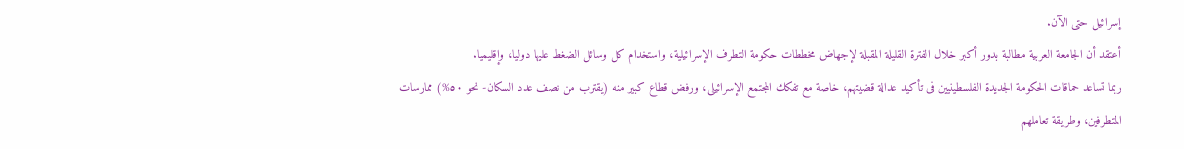إسرائيل حتى الآن.
أعتقد أن الجامعة العربية مطالبة بدور أكبر خلال الفترة القليلة المقبلة لإجهاض مخططات حكومة التطرف الإسرائيلية، واستخدام كل وسائل الضغط عليها دوليا، وإقليميا.
ربما تساعد حماقات الحكومة الجديدة الفلسطينيين فى تأكيد عدالة قضيتهم، خاصة مع تفكك المجتمع الإسرائيلى، ورفض قطاع كبير منه (يقترب من نصف عدد السكان- نحو ٥٠%) ممارسات المتطرفين، وطريقة تعاملهم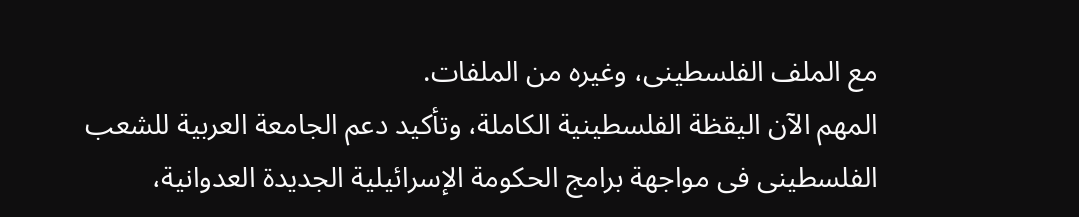مع الملف الفلسطينى، وغيره من الملفات.
المهم الآن اليقظة الفلسطينية الكاملة، وتأكيد دعم الجامعة العربية للشعب الفلسطينى فى مواجهة برامج الحكومة الإسرائيلية الجديدة العدوانية،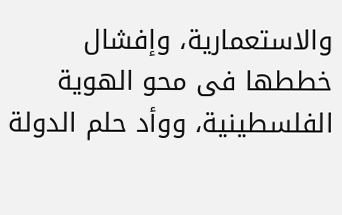والاستعمارية، وإفشال خططها فى محو الهوية الفلسطينية، ووأد حلم الدولة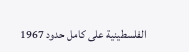الفلسطينية على كامل حدود 1967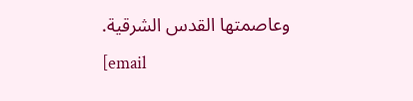وعاصمتها القدس الشرقية.
[email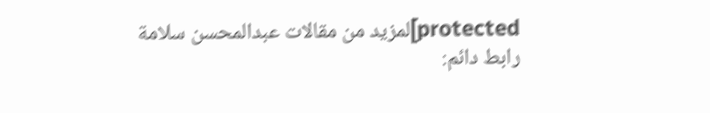protected]لمزيد من مقالات عبدالمحسن سلامة رابط دائم: